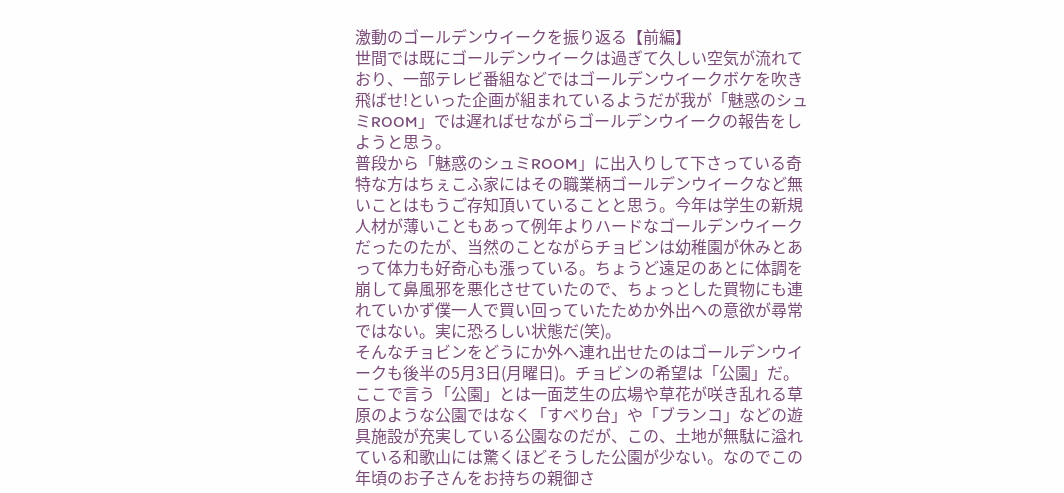激動のゴールデンウイークを振り返る【前編】
世間では既にゴールデンウイークは過ぎて久しい空気が流れており、一部テレビ番組などではゴールデンウイークボケを吹き飛ばせ!といった企画が組まれているようだが我が「魅惑のシュミROOM」では遅ればせながらゴールデンウイークの報告をしようと思う。
普段から「魅惑のシュミROOM」に出入りして下さっている奇特な方はちぇこふ家にはその職業柄ゴールデンウイークなど無いことはもうご存知頂いていることと思う。今年は学生の新規人材が薄いこともあって例年よりハードなゴールデンウイークだったのたが、当然のことながらチョビンは幼稚園が休みとあって体力も好奇心も漲っている。ちょうど遠足のあとに体調を崩して鼻風邪を悪化させていたので、ちょっとした買物にも連れていかず僕一人で買い回っていたためか外出への意欲が尋常ではない。実に恐ろしい状態だ(笑)。
そんなチョビンをどうにか外へ連れ出せたのはゴールデンウイークも後半の5月3日(月曜日)。チョビンの希望は「公園」だ。ここで言う「公園」とは一面芝生の広場や草花が咲き乱れる草原のような公園ではなく「すべり台」や「ブランコ」などの遊具施設が充実している公園なのだが、この、土地が無駄に溢れている和歌山には驚くほどそうした公園が少ない。なのでこの年頃のお子さんをお持ちの親御さ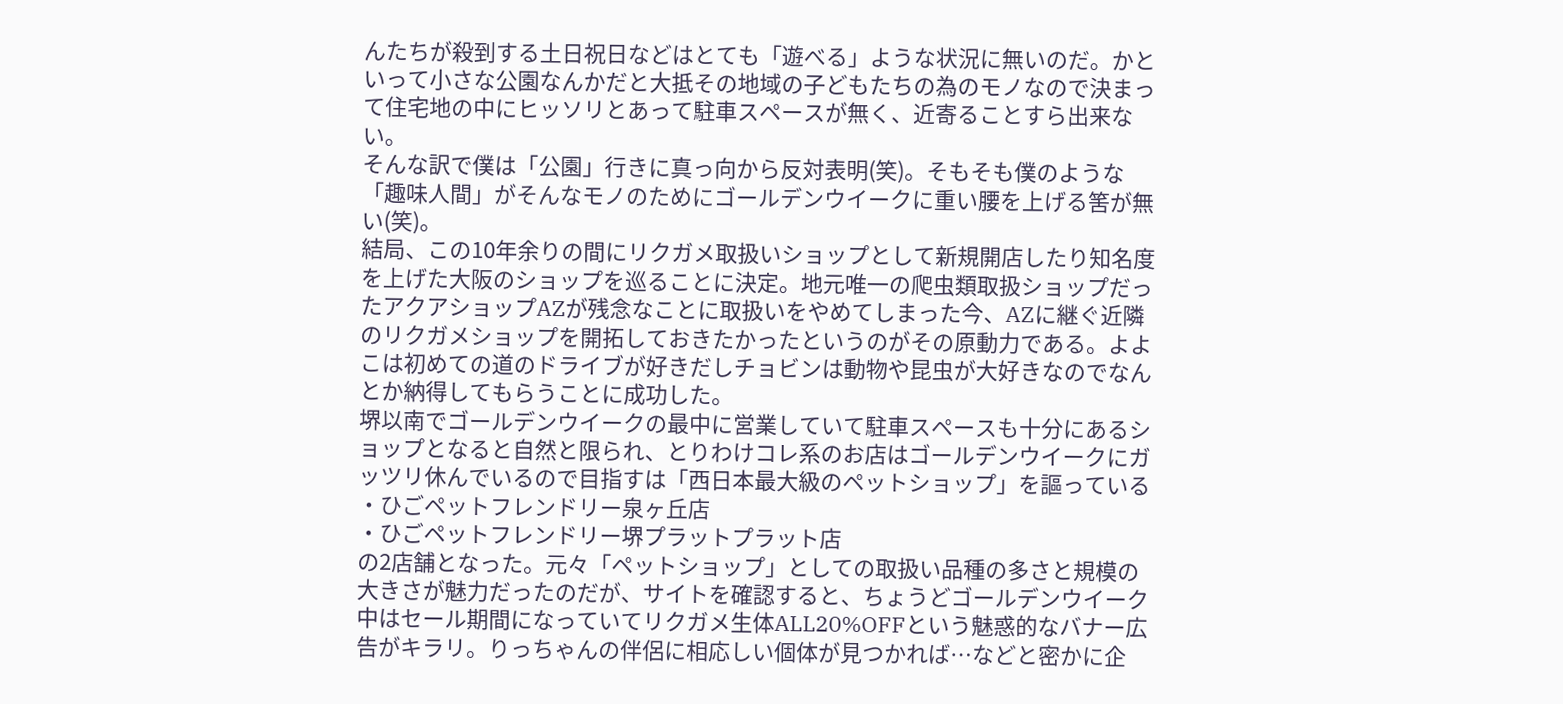んたちが殺到する土日祝日などはとても「遊べる」ような状況に無いのだ。かといって小さな公園なんかだと大抵その地域の子どもたちの為のモノなので決まって住宅地の中にヒッソリとあって駐車スペースが無く、近寄ることすら出来ない。
そんな訳で僕は「公園」行きに真っ向から反対表明(笑)。そもそも僕のような「趣味人間」がそんなモノのためにゴールデンウイークに重い腰を上げる筈が無い(笑)。
結局、この10年余りの間にリクガメ取扱いショップとして新規開店したり知名度を上げた大阪のショップを巡ることに決定。地元唯一の爬虫類取扱ショップだったアクアショップAZが残念なことに取扱いをやめてしまった今、AZに継ぐ近隣のリクガメショップを開拓しておきたかったというのがその原動力である。よよこは初めての道のドライブが好きだしチョビンは動物や昆虫が大好きなのでなんとか納得してもらうことに成功した。
堺以南でゴールデンウイークの最中に営業していて駐車スペースも十分にあるショップとなると自然と限られ、とりわけコレ系のお店はゴールデンウイークにガッツリ休んでいるので目指すは「西日本最大級のペットショップ」を謳っている
・ひごペットフレンドリー泉ヶ丘店
・ひごペットフレンドリー堺プラットプラット店
の2店舗となった。元々「ペットショップ」としての取扱い品種の多さと規模の大きさが魅力だったのだが、サイトを確認すると、ちょうどゴールデンウイーク中はセール期間になっていてリクガメ生体ALL20%OFFという魅惑的なバナー広告がキラリ。りっちゃんの伴侶に相応しい個体が見つかれば…などと密かに企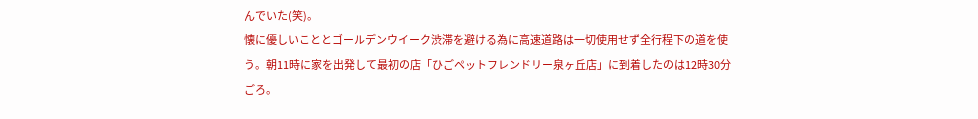んでいた(笑)。
懐に優しいこととゴールデンウイーク渋滞を避ける為に高速道路は一切使用せず全行程下の道を使う。朝11時に家を出発して最初の店「ひごペットフレンドリー泉ヶ丘店」に到着したのは12時30分ごろ。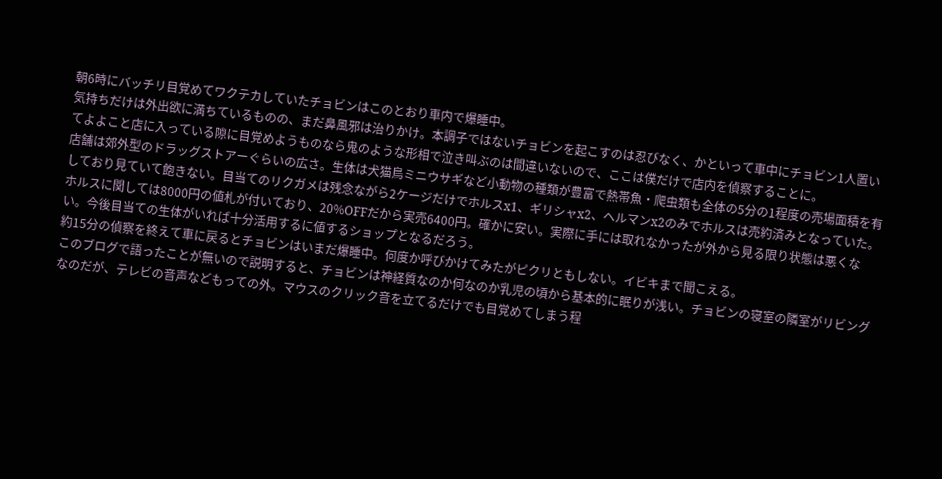朝6時にバッチリ目覚めてワクテカしていたチョビンはこのとおり車内で爆睡中。
気持ちだけは外出欲に満ちているものの、まだ鼻風邪は治りかけ。本調子ではないチョビンを起こすのは忍びなく、かといって車中にチョビン1人置いてよよこと店に入っている隙に目覚めようものなら鬼のような形相で泣き叫ぶのは間違いないので、ここは僕だけで店内を偵察することに。
店舗は郊外型のドラッグストアーぐらいの広さ。生体は犬猫鳥ミニウサギなど小動物の種類が豊富で熱帯魚・爬虫類も全体の5分の1程度の売場面積を有しており見ていて飽きない。目当てのリクガメは残念ながら2ケージだけでホルスx1、ギリシャx2、ヘルマンx2のみでホルスは売約済みとなっていた。ホルスに関しては8000円の値札が付いており、20%OFFだから実売6400円。確かに安い。実際に手には取れなかったが外から見る限り状態は悪くない。今後目当ての生体がいれば十分活用するに値するショップとなるだろう。
約15分の偵察を終えて車に戻るとチョビンはいまだ爆睡中。何度か呼びかけてみたがピクリともしない。イビキまで聞こえる。
このブログで語ったことが無いので説明すると、チョビンは神経質なのか何なのか乳児の頃から基本的に眠りが浅い。チョビンの寝室の隣室がリビングなのだが、テレビの音声などもっての外。マウスのクリック音を立てるだけでも目覚めてしまう程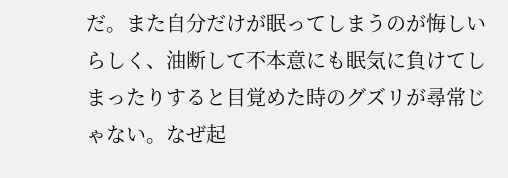だ。また自分だけが眠ってしまうのが悔しいらしく、油断して不本意にも眠気に負けてしまったりすると目覚めた時のグズリが尋常じゃない。なぜ起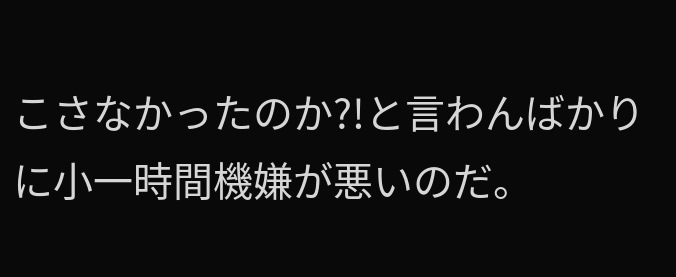こさなかったのか?!と言わんばかりに小一時間機嫌が悪いのだ。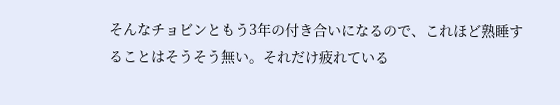そんなチョビンともう3年の付き合いになるので、これほど熟睡することはそうそう無い。それだけ疲れている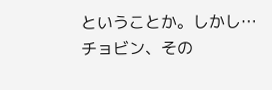ということか。しかし…
チョビン、その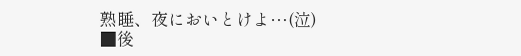熟睡、夜においとけよ…(泣)
■後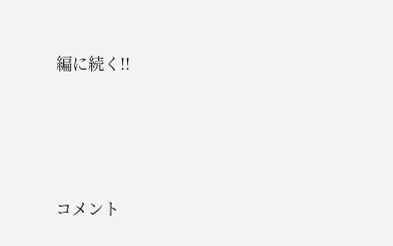編に続く!!




コメント